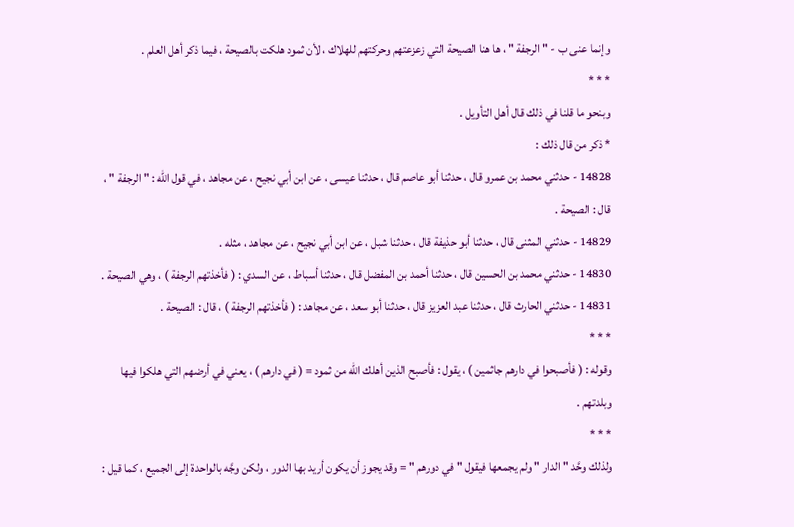وإنما عنى ب - " الرجفة " ، ها هنا الصيحة التي زعزعتهم وحركتهم للهلاك ، لأن ثمود هلكت بالصيحة ، فيما ذكر أهل العلم .
* * *
وبنحو ما قلنا في ذلك قال أهل التأويل .
* ذكر من قال ذلك :
14828 - حدثني محمد بن عمرو قال ، حدثنا أبو عاصم قال ، حدثنا عيسى ، عن ابن أبي نجيح ، عن مجاهد ، في قول الله : " الرجفة " ، قال : الصيحة .
14829 - حدثني المثنى قال ، حدثنا أبو حذيفة قال ، حدثنا شبل ، عن ابن أبي نجيح ، عن مجاهد ، مثله .
14830 - حدثني محمد بن الحسين قال ، حدثنا أحمد بن المفضل قال ، حدثنا أسباط ، عن السدي : ( فأخذتهم الرجفة ) ، وهي الصيحة .
14831 - حدثني الحارث قال ، حدثنا عبد العزيز قال ، حدثنا أبو سعد ، عن مجاهد : ( فأخذتهم الرجفة ) ، قال : الصيحة .
* * *
وقوله : ( فأصبحوا في دارهم جاثمين ) ، يقول : فأصبح الذين أهلك الله من ثمود = ( في دارهم ) ، يعني في أرضهم التي هلكوا فيها وبلدتهم .
* * *
ولذلك وحَّد " الدار " ولم يجمعها فيقول " في دورهم " = وقد يجوز أن يكون أريد بها الدور ، ولكن وجَّه بالواحدة إلى الجميع ، كما قيل :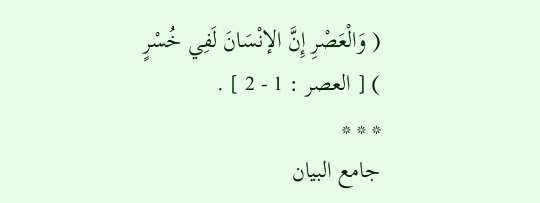( وَالْعَصْرِ إِنَّ الإنْسَانَ لَفِي خُسْرٍ ) [ العصر : 1 - 2 ] .
* * *
جامع البيان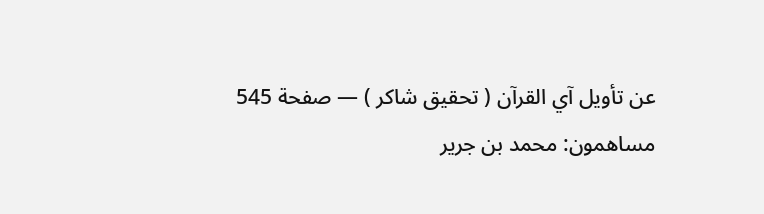عن تأويل آي القرآن ( تحقيق شاكر ) — صفحة 545
مساهمون: محمد بن جرير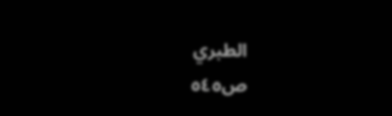الطبري
ص٥٤٥